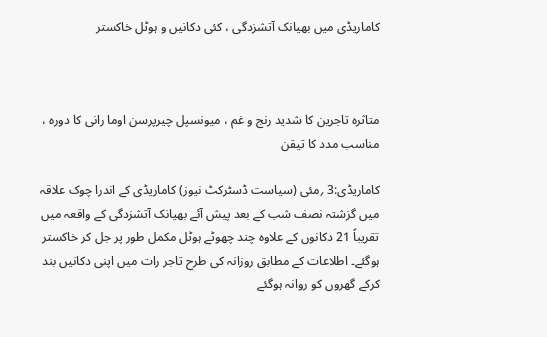کاماریڈی میں بھیانک آتشزدگی ، کئی دکانیں و ہوٹل خاکستر



متاثرہ تاجرین کا شدید رنج و غم ، میونسپل چیرپرسن اوما رانی کا دورہ ، مناسب مدد کا تیقن

کاماریڈی:3 ؍مئی (سیاست ڈسٹرکٹ نیوز) کاماریڈی کے اندرا چوک علاقہ میں گزشتہ نصف شب کے بعد پیش آئے بھیانک آتشزدگی کے واقعہ میں تقریباً 21 دکانوں کے علاوہ چند چھوٹے ہوٹل مکمل طور پر جل کر خاکستر ہوگئے۔ اطلاعات کے مطابق روزانہ کی طرح تاجر رات میں اپنی دکانیں بند کرکے گھروں کو روانہ ہوگئے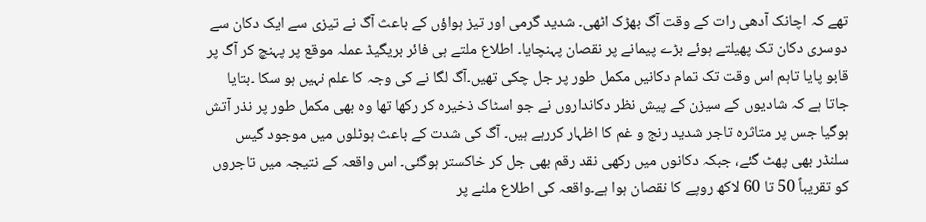تھے کہ اچانک آدھی رات کے وقت آگ بھڑک اٹھی۔ شدید گرمی اور تیز ہواؤں کے باعث آگ نے تیزی سے ایک دکان سے دوسری دکان تک پھیلتے ہوئے بڑے پیمانے پر نقصان پہنچایا۔ اطلاع ملتے ہی فائر بریگیڈ عملہ موقع پر پہنچ کر آگ پر قابو پایا تاہم اس وقت تک تمام دکانیں مکمل طور پر جل چکی تھیں۔آگ لگا نے کی وجہ کا علم نہیں ہو سکا ۔بتایا جاتا ہے کہ شادیوں کے سیزن کے پیش نظر دکانداروں نے جو اسٹاک ذخیرہ کر رکھا تھا وہ بھی مکمل طور پر نذر آتش ہوگیا جس پر متاثرہ تاجر شدید رنج و غم کا اظہار کررہے ہیں۔ آگ کی شدت کے باعث ہوٹلوں میں موجود گیس سلنڈر بھی پھٹ گئے، جبکہ دکانوں میں رکھی نقد رقم بھی جل کر خاکستر ہوگئی۔ اس واقعہ کے نتیجہ میں تاجروں کو تقریباً 50 تا 60 لاکھ روپے کا نقصان ہوا ہے۔واقعہ کی اطلاع ملنے پر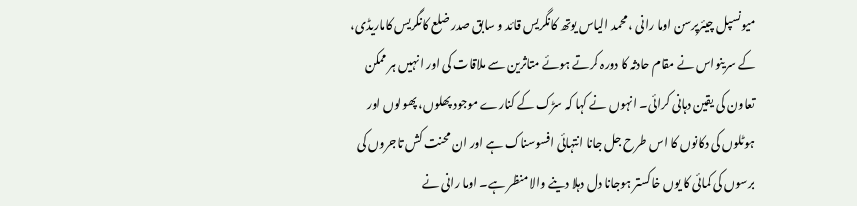میونسپل چیئرپرسن اوما رانی ، محمد الیاس یوتھ کانگریس قائد و سابق صدر ضلع کانگریس کاماریڈی، کے سرینواس نے مقام حادثہ کا دورہ کرتے ہوئے متاثرین سے ملاقات کی اور انہیں ہر ممکن تعاون کی یقین دہانی کرائی۔ انہوں نے کہا کہ سڑک کے کنارے موجود پھلوں، پھولوں اور ہوٹلوں کی دکانوں کا اس طرح جل جانا انتہائی افسوسناک ہے اور ان محنت کش تاجروں کی برسوں کی کمائی کا یوں خاکستر ہوجانا دل دہلا دینے والا منظر ہے۔ اوما رانی نے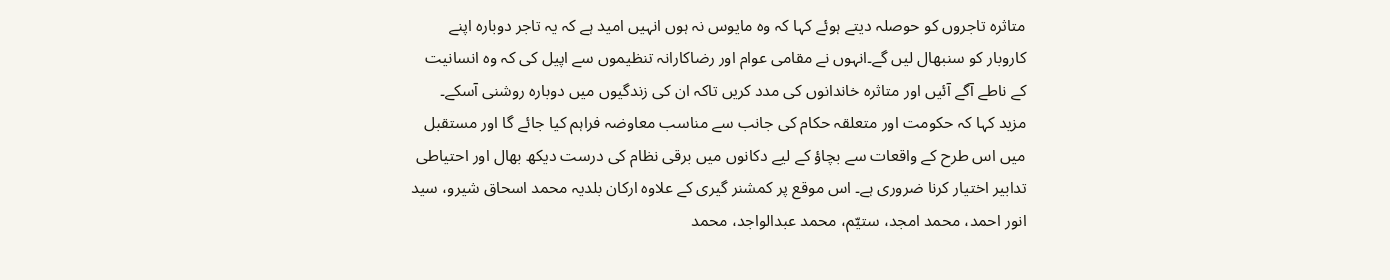متاثرہ تاجروں کو حوصلہ دیتے ہوئے کہا کہ وہ مایوس نہ ہوں انہیں امید ہے کہ یہ تاجر دوبارہ اپنے کاروبار کو سنبھال لیں گے۔انہوں نے مقامی عوام اور رضاکارانہ تنظیموں سے اپیل کی کہ وہ انسانیت کے ناطے آگے آئیں اور متاثرہ خاندانوں کی مدد کریں تاکہ ان کی زندگیوں میں دوبارہ روشنی آسکے۔ مزید کہا کہ حکومت اور متعلقہ حکام کی جانب سے مناسب معاوضہ فراہم کیا جائے گا اور مستقبل میں اس طرح کے واقعات سے بچاؤ کے لیے دکانوں میں برقی نظام کی درست دیکھ بھال اور احتیاطی تدابیر اختیار کرنا ضروری ہے۔ اس موقع پر کمشنر گیری کے علاوہ ارکان بلدیہ محمد اسحاق شیرو، سید انور احمد، محمد امجد، ستیّم، محمد عبدالواجد، محمد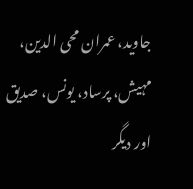جاوید، عمران محی الدین، مہیش، پرساد، یونس، صدیق اور دیگر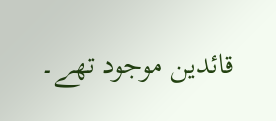قائدین موجود تھے۔